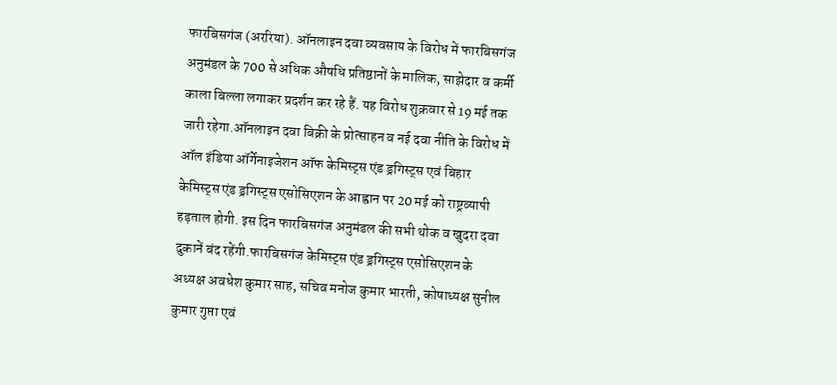फारबिसगंज (अररिया). ऑनलाइन दवा व्यवसाय के विरोध में फारबिसगंज अनुमंडल के 700 से अधिक औषधि प्रतिष्ठानों के मालिक, साझेदार व कर्मी काला बिल्ला लगाकर प्रदर्शन कर रहे हैं. यह विरोध शुक्रवार से 19 मई तक जारी रहेगा.ऑनलाइन दवा बिक्री के प्रोत्साहन व नई दवा नीति के विरोध में ऑल इंडिया ऑर्गेनाइजेशन ऑफ केमिस्ट्स एंड ड्रगिस्ट्स एवं बिहार केमिस्ट्स एंड ड्रगिस्ट्स एसोसिएशन के आह्वान पर 20 मई को राष्ट्रव्यापी हड़ताल होगी. इस दिन फारबिसगंज अनुमंडल की सभी थोक व खुदरा दवा दुकानें बंद रहेंगी.फारबिसगंज केमिस्ट्स एंड ड्रगिस्ट्स एसोसिएशन के अध्यक्ष अवधेश कुमार साह, सचिव मनोज कुमार भारती, कोषाध्यक्ष सुनील कुमार गुप्ता एवं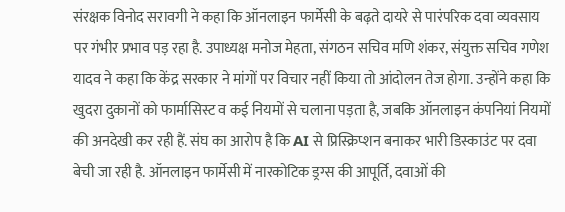संरक्षक विनोद सरावगी ने कहा कि ऑनलाइन फार्मेसी के बढ़ते दायरे से पारंपरिक दवा व्यवसाय पर गंभीर प्रभाव पड़ रहा है. उपाध्यक्ष मनोज मेहता, संगठन सचिव मणि शंकर, संयुक्त सचिव गणेश यादव ने कहा कि केंद्र सरकार ने मांगों पर विचार नहीं किया तो आंदोलन तेज होगा. उन्होंने कहा कि खुदरा दुकानों को फार्मासिस्ट व कई नियमों से चलाना पड़ता है, जबकि ऑनलाइन कंपनियां नियमों की अनदेखी कर रही हैं. संघ का आरोप है कि AI से प्रिस्क्रिप्शन बनाकर भारी डिस्काउंट पर दवा बेची जा रही है. ऑनलाइन फार्मेसी में नारकोटिक ड्रग्स की आपूर्ति, दवाओं की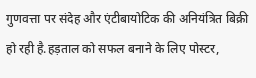गुणवत्ता पर संदेह और एंटीबायोटिक की अनियंत्रित बिक्री हो रही है.हड़ताल को सफल बनाने के लिए पोस्टर,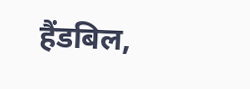हैंडबिल,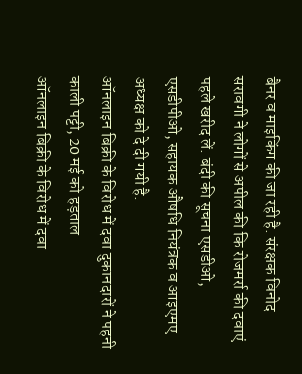बैनर व माइकिंग की जा रही है. संरक्षक विनोद सरावगी ने लोगों से अपील की कि रोजमर्रा की दवाएं पहले खरीद लें. बंदी की सूचना एसडीओ, एसडीपीओ, सहायक औषधि नियंत्रक व आइएमए अध्यक्ष को दे दी गयी है.
ऑनलाइन बिक्री के विरोध में दवा दुकानदारों ने पहनी काली पट्टी, 20 मई को हड़ताल
ऑनलाइन बिक्री के विरोध में दवा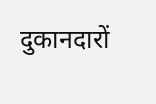दुकानदारों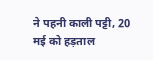ने पहनी काली पट्टी, 20 मई को हड़ताल